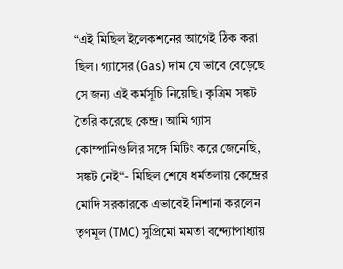“এই মিছিল ইলেকশনের আগেই ঠিক করা ছিল। গ্যাসের (Gas) দাম যে ভাবে বেড়েছে সে জন্য এই কর্মসূচি নিয়েছি। কৃত্রিম সঙ্কট তৈরি করেছে কেন্দ্র। আমি গ্যাস কোম্পানিগুলির সঙ্গে মিটিং করে জেনেছি, সঙ্কট নেই“- মিছিল শেষে ধর্মতলায় কেন্দ্রের মোদি সরকারকে এভাবেই নিশানা করলেন তৃণমূল (TMC) সুপ্রিমো মমতা বন্দ্যোপাধ্যায়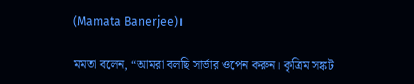(Mamata Banerjee)।

মমতা বলেন, “আমরা বলছি সার্ভার ওপেন করুন। কৃত্রিম সঙ্কট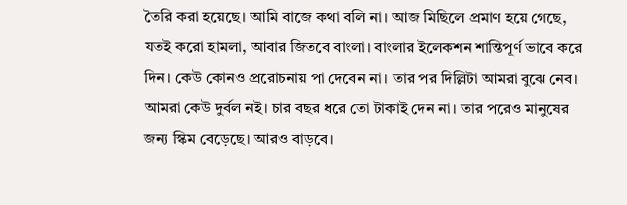তৈরি করা হয়েছে। আমি বাজে কথা বলি না। আজ মিছিলে প্রমাণ হয়ে গেছে, যতই করো হামলা, আবার জিতবে বাংলা। বাংলার ইলেকশন শান্তিপূর্ণ ভাবে করে দিন। কেউ কোনও প্ররোচনায় পা দেবেন না। তার পর দিল্লিটা আমরা বুঝে নেব। আমরা কেউ দুর্বল নই। চার বছর ধরে তো টাকাই দেন না। তার পরেও মানুষের জন্য স্কিম বেড়েছে। আরও বাড়বে।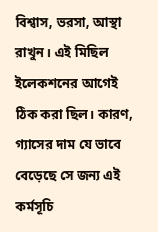বিশ্বাস, ভরসা, আস্থা রাখুন। এই মিছিল ইলেকশনের আগেই ঠিক করা ছিল। কারণ, গ্যাসের দাম যে ভাবে বেড়েছে সে জন্য এই কর্মসূচি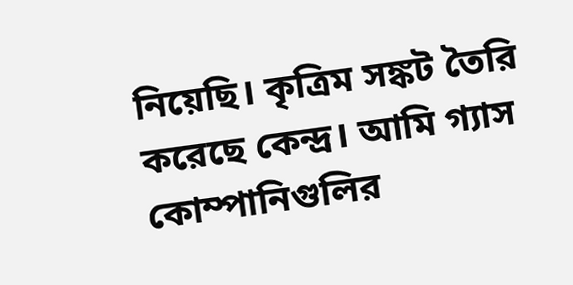নিয়েছি। কৃত্রিম সঙ্কট তৈরি করেছে কেন্দ্র। আমি গ্যাস কোম্পানিগুলির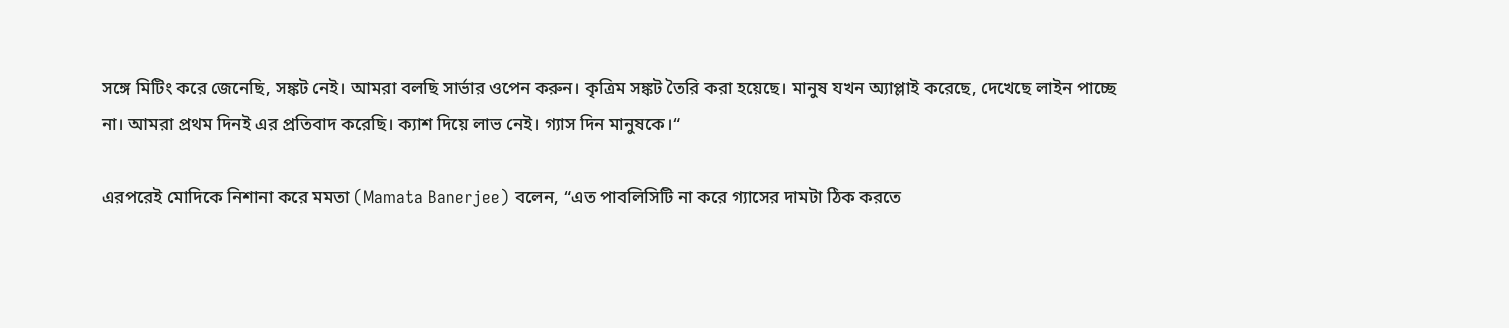সঙ্গে মিটিং করে জেনেছি, সঙ্কট নেই। আমরা বলছি সার্ভার ওপেন করুন। কৃত্রিম সঙ্কট তৈরি করা হয়েছে। মানুষ যখন অ্যাপ্লাই করেছে, দেখেছে লাইন পাচ্ছে না। আমরা প্রথম দিনই এর প্রতিবাদ করেছি। ক্যাশ দিয়ে লাভ নেই। গ্যাস দিন মানুষকে।“

এরপরেই মোদিকে নিশানা করে মমতা (Mamata Banerjee) বলেন, “এত পাবলিসিটি না করে গ্যাসের দামটা ঠিক করতে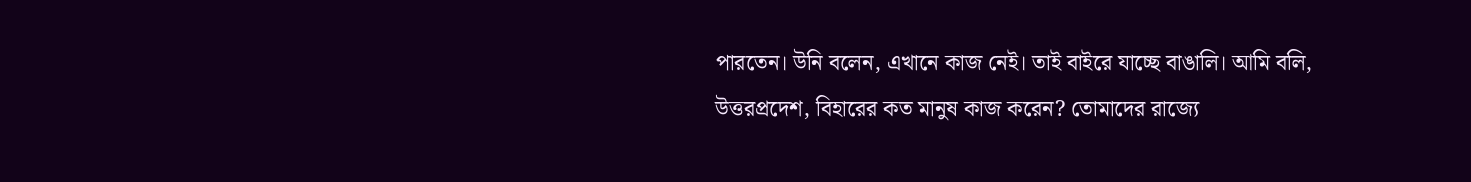পারতেন। উনি বলেন, এখানে কাজ নেই। তাই বাইরে যাচ্ছে বাঙালি। আমি বলি, উত্তরপ্রদেশ, বিহারের কত মানুষ কাজ করেন? তোমাদের রাজ্যে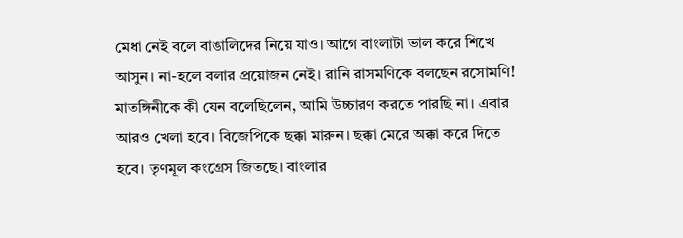মেধা নেই বলে বাঙালিদের নিয়ে যাও। আগে বাংলাটা ভাল করে শিখে আসুন। না-হলে বলার প্রয়োজন নেই। রানি রাসমণিকে বলছেন রসোমণি! মাতঙ্গিনীকে কী যেন বলেছিলেন, আমি উচ্চারণ করতে পারছি না। এবার আরও খেলা হবে। বিজেপিকে ছক্কা মারুন। ছক্কা মেরে অক্কা করে দিতে হবে। তৃণমূল কংগ্রেস জিতছে। বাংলার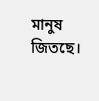মানুষ জিতছে।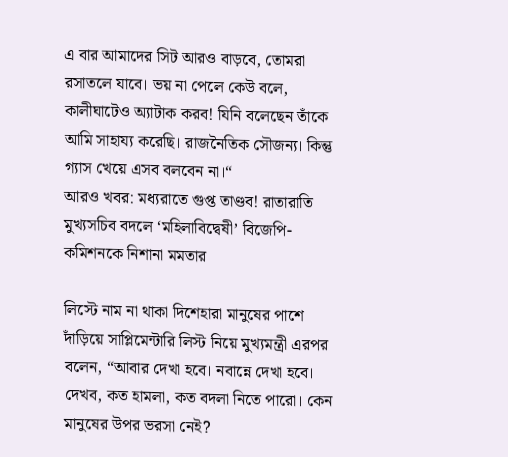এ বার আমাদের সিট আরও বাড়বে, তোমরা রসাতলে যাবে। ভয় না পেলে কেউ বলে, কালীঘাটেও অ্যাটাক করব! যিনি বলেছেন তাঁকে আমি সাহায্য করেছি। রাজনৈতিক সৌজন্য। কিন্তু গ্যাস খেয়ে এসব বলবেন না।“
আরও খবর: মধ্যরাতে গুপ্ত তাণ্ডব! রাতারাতি মুখ্যসচিব বদলে ‘মহিলাবিদ্বেষী’ বিজেপি-কমিশনকে নিশানা মমতার

লিস্টে নাম না থাকা দিশেহারা মানুষের পাশে দাঁড়িয়ে সাপ্লিমেন্টারি লিস্ট নিয়ে মুখ্যমন্ত্রী এরপর বলেন, “আবার দেখা হবে। নবান্নে দেখা হবে। দেখব, কত হামলা, কত বদলা নিতে পারো। কেন মানুষের উপর ভরসা নেই?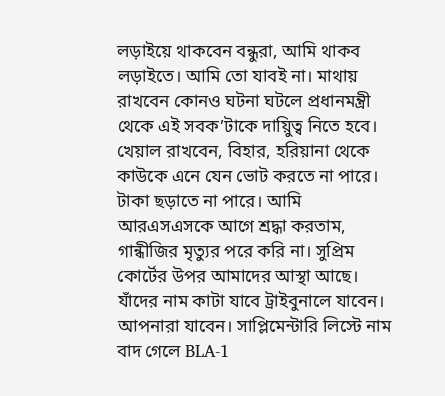লড়াইয়ে থাকবেন বন্ধুরা, আমি থাকব লড়াইতে। আমি তো যাবই না। মাথায় রাখবেন কোনও ঘটনা ঘটলে প্রধানমন্ত্রী থেকে এই সবক’টাকে দায়িুত্ব নিতে হবে। খেয়াল রাখবেন, বিহার, হরিয়ানা থেকে কাউকে এনে যেন ভোট করতে না পারে। টাকা ছড়াতে না পারে। আমি আরএসএসকে আগে শ্রদ্ধা করতাম, গান্ধীজির মৃত্যুর পরে করি না। সুপ্রিম কোর্টের উপর আমাদের আস্থা আছে। যাঁদের নাম কাটা যাবে ট্রাইবুনালে যাবেন। আপনারা যাবেন। সাপ্লিমেন্টারি লিস্টে নাম বাদ গেলে BLA-1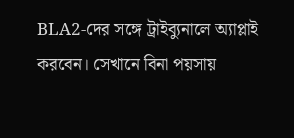BLA2-দের সঙ্গে ট্রাইব্যুনালে অ্যাপ্লাই করবেন। সেখানে বিনা পয়সায়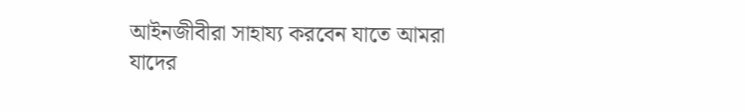আইনজীবীরা সাহায্য করবেন যাতে আমরা যাদের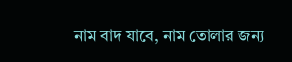নাম বাদ যাবে, নাম তোলার জন্য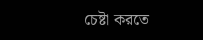চেষ্টা করতে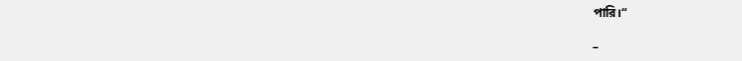পারি।“

–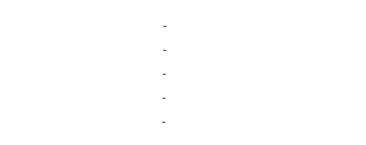–

–

–

–

–